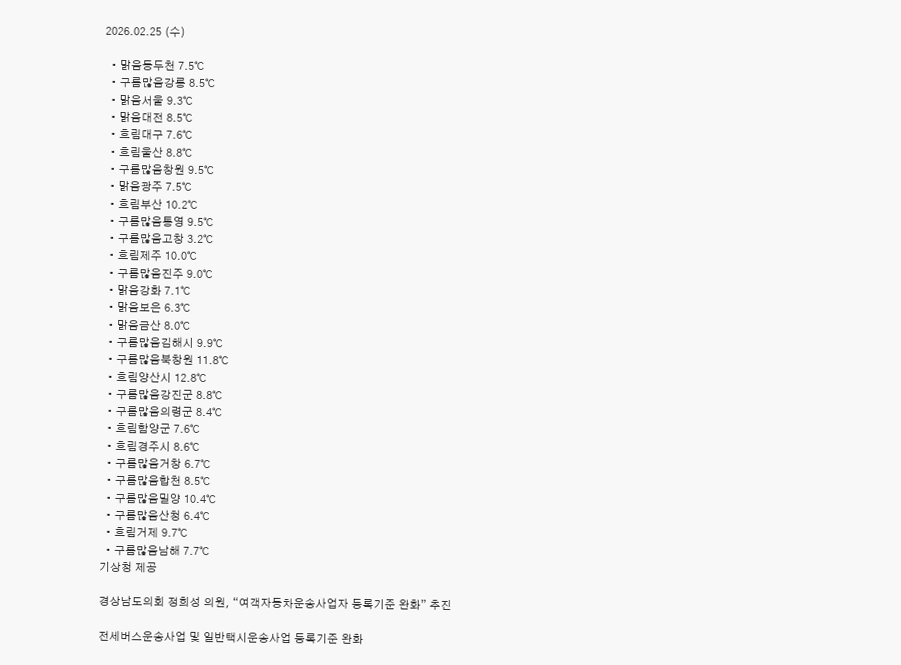2026.02.25 (수)

  • 맑음동두천 7.5℃
  • 구름많음강릉 8.5℃
  • 맑음서울 9.3℃
  • 맑음대전 8.5℃
  • 흐림대구 7.6℃
  • 흐림울산 8.8℃
  • 구름많음창원 9.5℃
  • 맑음광주 7.5℃
  • 흐림부산 10.2℃
  • 구름많음통영 9.5℃
  • 구름많음고창 3.2℃
  • 흐림제주 10.0℃
  • 구름많음진주 9.0℃
  • 맑음강화 7.1℃
  • 맑음보은 6.3℃
  • 맑음금산 8.0℃
  • 구름많음김해시 9.9℃
  • 구름많음북창원 11.8℃
  • 흐림양산시 12.8℃
  • 구름많음강진군 8.8℃
  • 구름많음의령군 8.4℃
  • 흐림함양군 7.6℃
  • 흐림경주시 8.6℃
  • 구름많음거창 6.7℃
  • 구름많음합천 8.5℃
  • 구름많음밀양 10.4℃
  • 구름많음산청 6.4℃
  • 흐림거제 9.7℃
  • 구름많음남해 7.7℃
기상청 제공

경상남도의회 정희성 의원, “여객자동차운송사업자 등록기준 완화” 추진

전세버스운송사업 및 일반택시운송사업 등록기준 완화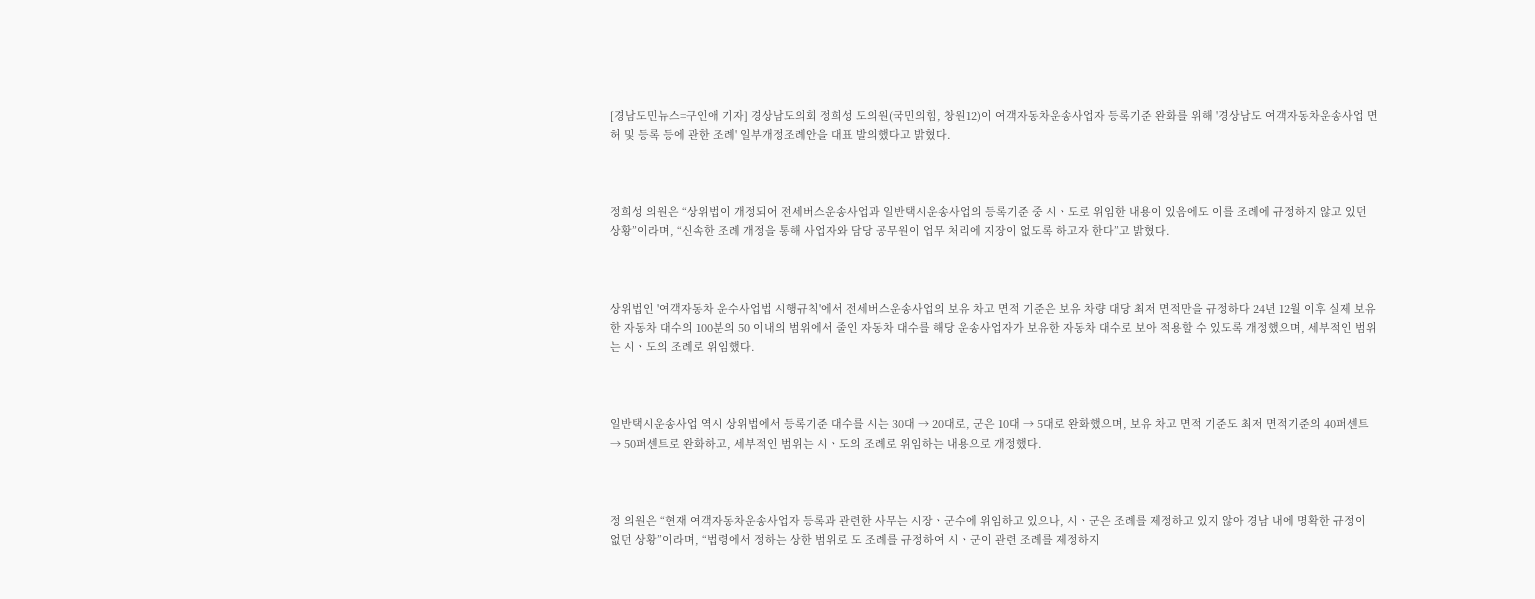[경남도민뉴스=구인애 기자] 경상남도의회 정희성 도의원(국민의힘, 창원12)이 여객자동차운송사업자 등록기준 완화를 위해 '경상남도 여객자동차운송사업 면허 및 등록 등에 관한 조례' 일부개정조례안을 대표 발의했다고 밝혔다.



정희성 의원은 “상위법이 개정되어 전세버스운송사업과 일반택시운송사업의 등록기준 중 시ㆍ도로 위임한 내용이 있음에도 이를 조례에 규정하지 않고 있던 상황”이라며, “신속한 조례 개정을 통해 사업자와 담당 공무원이 업무 처리에 지장이 없도록 하고자 한다”고 밝혔다.



상위법인 '여객자동차 운수사업법 시행규칙'에서 전세버스운송사업의 보유 차고 면적 기준은 보유 차량 대당 최저 면적만을 규정하다 24년 12월 이후 실제 보유한 자동차 대수의 100분의 50 이내의 범위에서 줄인 자동차 대수를 해당 운송사업자가 보유한 자동차 대수로 보아 적용할 수 있도록 개정했으며, 세부적인 범위는 시ㆍ도의 조례로 위임했다.



일반택시운송사업 역시 상위법에서 등록기준 대수를 시는 30대 → 20대로, 군은 10대 → 5대로 완화했으며, 보유 차고 면적 기준도 최저 면적기준의 40퍼센트 → 50퍼센트로 완화하고, 세부적인 범위는 시ㆍ도의 조례로 위임하는 내용으로 개정했다.



정 의원은 “현재 여객자동차운송사업자 등록과 관련한 사무는 시장ㆍ군수에 위임하고 있으나, 시ㆍ군은 조례를 제정하고 있지 않아 경남 내에 명확한 규정이 없던 상황”이라며, “법령에서 정하는 상한 범위로 도 조례를 규정하여 시ㆍ군이 관련 조례를 제정하지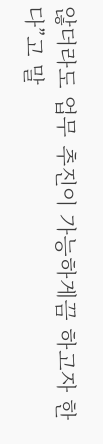않더라도 업무 추진이 가능하게끔 하고자 한다”고 말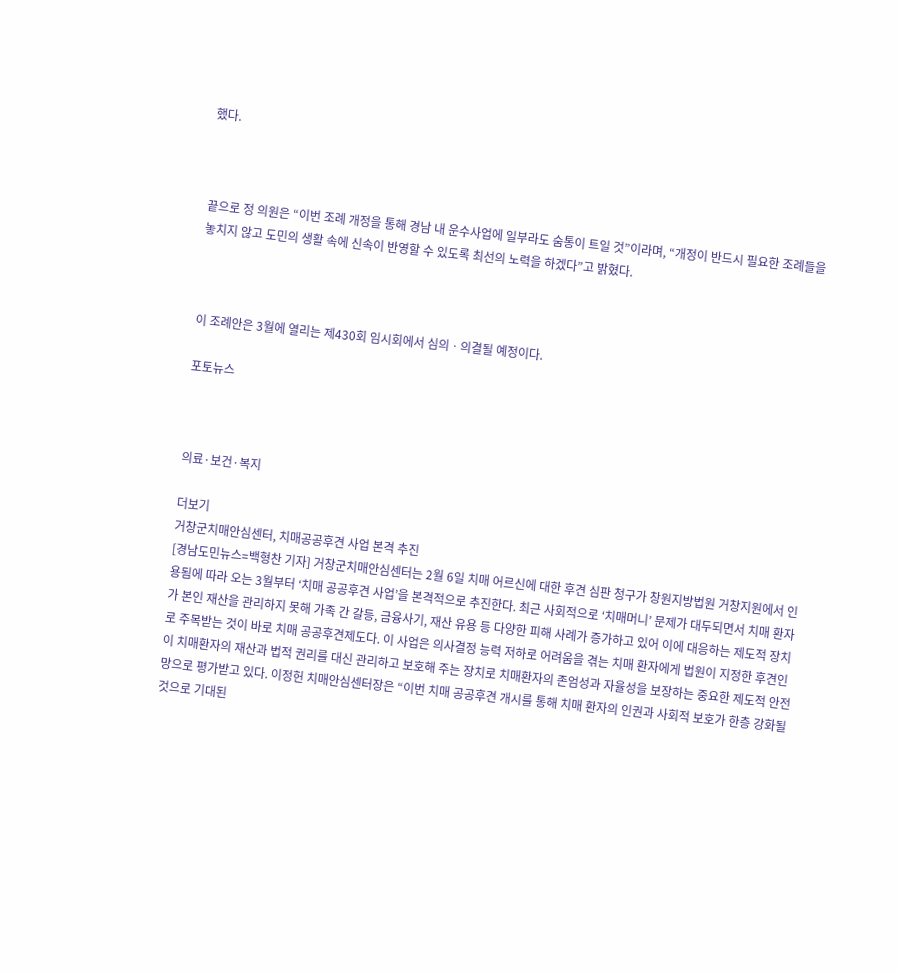했다.



끝으로 정 의원은 “이번 조례 개정을 통해 경남 내 운수사업에 일부라도 숨통이 트일 것”이라며, “개정이 반드시 필요한 조례들을 놓치지 않고 도민의 생활 속에 신속이 반영할 수 있도록 최선의 노력을 하겠다”고 밝혔다.



이 조례안은 3월에 열리는 제430회 임시회에서 심의ㆍ의결될 예정이다.

포토뉴스



의료·보건·복지

더보기
거창군치매안심센터, 치매공공후견 사업 본격 추진
[경남도민뉴스=백형찬 기자] 거창군치매안심센터는 2월 6일 치매 어르신에 대한 후견 심판 청구가 창원지방법원 거창지원에서 인용됨에 따라 오는 3월부터 ‘치매 공공후견 사업’을 본격적으로 추진한다. 최근 사회적으로 ‘치매머니’ 문제가 대두되면서 치매 환자가 본인 재산을 관리하지 못해 가족 간 갈등, 금융사기, 재산 유용 등 다양한 피해 사례가 증가하고 있어 이에 대응하는 제도적 장치로 주목받는 것이 바로 치매 공공후견제도다. 이 사업은 의사결정 능력 저하로 어려움을 겪는 치매 환자에게 법원이 지정한 후견인이 치매환자의 재산과 법적 권리를 대신 관리하고 보호해 주는 장치로 치매환자의 존엄성과 자율성을 보장하는 중요한 제도적 안전망으로 평가받고 있다. 이정헌 치매안심센터장은 “이번 치매 공공후견 개시를 통해 치매 환자의 인권과 사회적 보호가 한층 강화될 것으로 기대된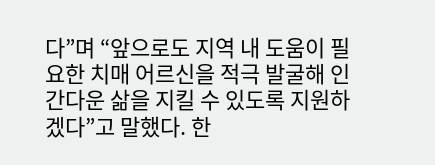다”며 “앞으로도 지역 내 도움이 필요한 치매 어르신을 적극 발굴해 인간다운 삶을 지킬 수 있도록 지원하겠다”고 말했다. 한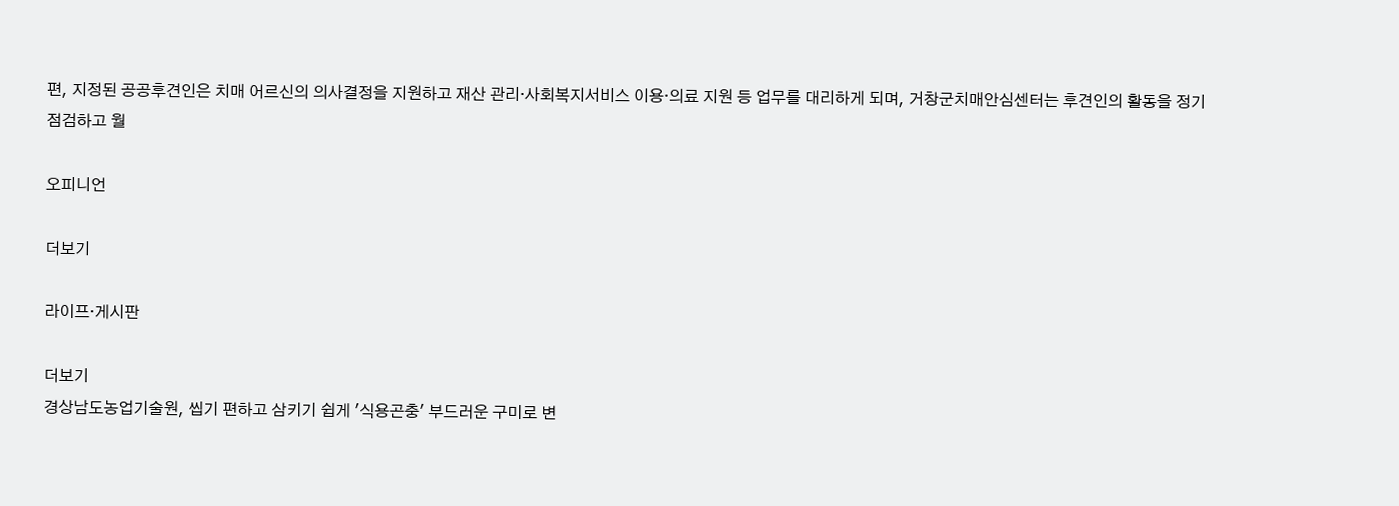편, 지정된 공공후견인은 치매 어르신의 의사결정을 지원하고 재산 관리·사회복지서비스 이용·의료 지원 등 업무를 대리하게 되며, 거창군치매안심센터는 후견인의 활동을 정기 점검하고 월

오피니언

더보기

라이프·게시판

더보기
경상남도농업기술원, 씹기 편하고 삼키기 쉽게 '식용곤충' 부드러운 구미로 변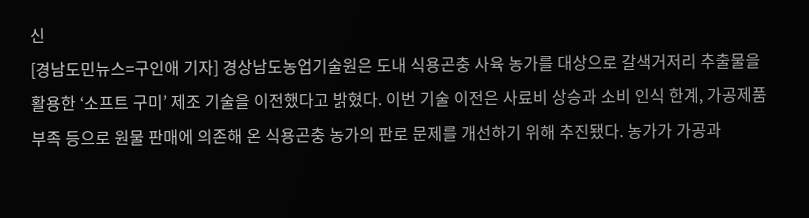신
[경남도민뉴스=구인애 기자] 경상남도농업기술원은 도내 식용곤충 사육 농가를 대상으로 갈색거저리 추출물을 활용한 ‘소프트 구미’ 제조 기술을 이전했다고 밝혔다. 이번 기술 이전은 사료비 상승과 소비 인식 한계, 가공제품 부족 등으로 원물 판매에 의존해 온 식용곤충 농가의 판로 문제를 개선하기 위해 추진됐다. 농가가 가공과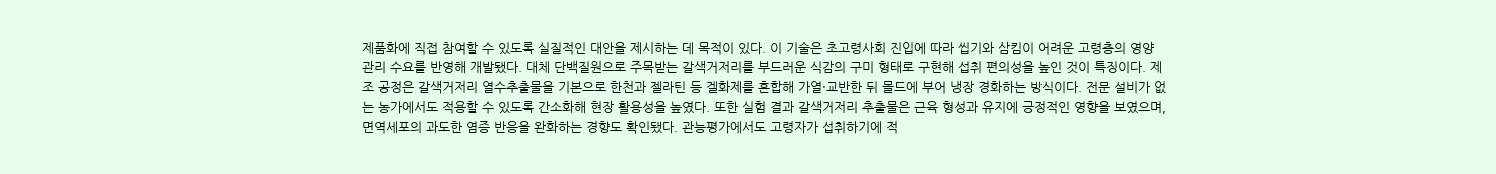제품화에 직접 참여할 수 있도록 실질적인 대안을 제시하는 데 목적이 있다. 이 기술은 초고령사회 진입에 따라 씹기와 삼킴이 어려운 고령층의 영양 관리 수요를 반영해 개발됐다. 대체 단백질원으로 주목받는 갈색거저리를 부드러운 식감의 구미 형태로 구현해 섭취 편의성을 높인 것이 특징이다. 제조 공정은 갈색거저리 열수추출물을 기본으로 한천과 젤라틴 등 겔화제를 혼합해 가열·교반한 뒤 몰드에 부어 냉장 경화하는 방식이다. 전문 설비가 없는 농가에서도 적용할 수 있도록 간소화해 현장 활용성을 높였다. 또한 실험 결과 갈색거저리 추출물은 근육 형성과 유지에 긍정적인 영향을 보였으며, 면역세포의 과도한 염증 반응을 완화하는 경향도 확인됐다. 관능평가에서도 고령자가 섭취하기에 적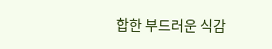합한 부드러운 식감